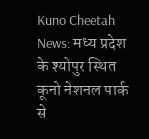Kuno Cheetah News: मध्य प्रदेश के श्योपुर स्थित कूनो नेशनल पार्क से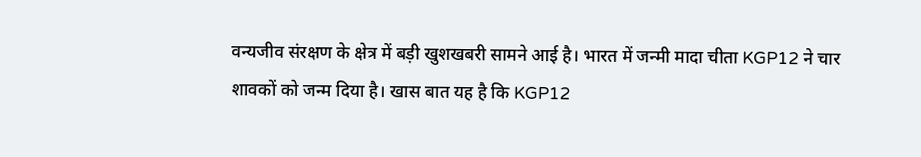वन्यजीव संरक्षण के क्षेत्र में बड़ी खुशखबरी सामने आई है। भारत में जन्मी मादा चीता KGP12 ने चार शावकों को जन्म दिया है। खास बात यह है कि KGP12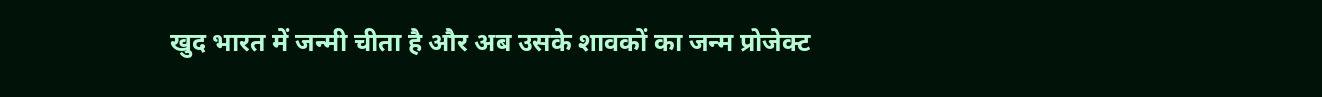खुद भारत में जन्मी चीता है और अब उसके शावकों का जन्म प्रोजेक्ट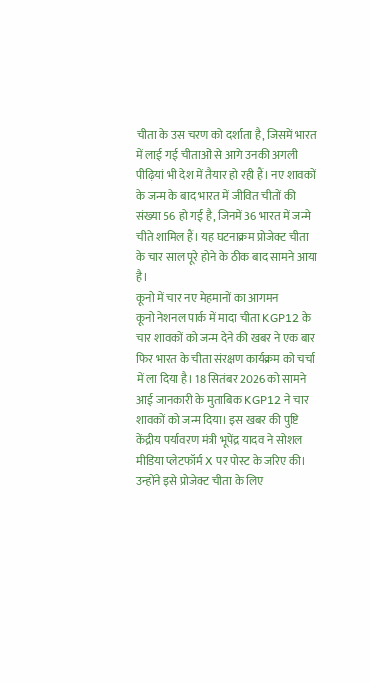चीता के उस चरण को दर्शाता है, जिसमें भारत में लाई गई चीताओं से आगे उनकी अगली पीढ़ियां भी देश में तैयार हो रही हैं। नए शावकों के जन्म के बाद भारत में जीवित चीतों की संख्या 56 हो गई है, जिनमें 36 भारत में जन्मे चीते शामिल हैं। यह घटनाक्रम प्रोजेक्ट चीता के चार साल पूरे होने के ठीक बाद सामने आया है।
कूनो में चार नए मेहमानों का आगमन
कूनो नेशनल पार्क में मादा चीता KGP12 के चार शावकों को जन्म देने की खबर ने एक बार फिर भारत के चीता संरक्षण कार्यक्रम को चर्चा में ला दिया है। 18 सितंबर 2026 को सामने आई जानकारी के मुताबिक KGP12 ने चार शावकों को जन्म दिया। इस खबर की पुष्टि केंद्रीय पर्यावरण मंत्री भूपेंद्र यादव ने सोशल मीडिया प्लेटफॉर्म X पर पोस्ट के जरिए की। उन्होंने इसे प्रोजेक्ट चीता के लिए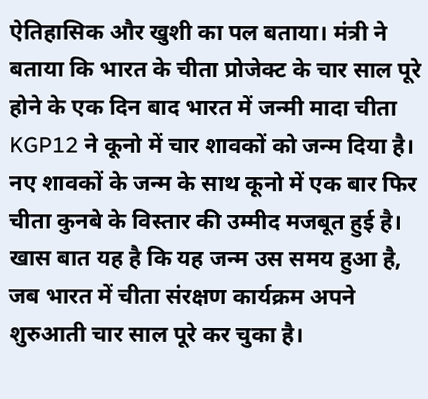ऐतिहासिक और खुशी का पल बताया। मंत्री ने बताया कि भारत के चीता प्रोजेक्ट के चार साल पूरे होने के एक दिन बाद भारत में जन्मी मादा चीता KGP12 ने कूनो में चार शावकों को जन्म दिया है। नए शावकों के जन्म के साथ कूनो में एक बार फिर चीता कुनबे के विस्तार की उम्मीद मजबूत हुई है। खास बात यह है कि यह जन्म उस समय हुआ है, जब भारत में चीता संरक्षण कार्यक्रम अपने शुरुआती चार साल पूरे कर चुका है।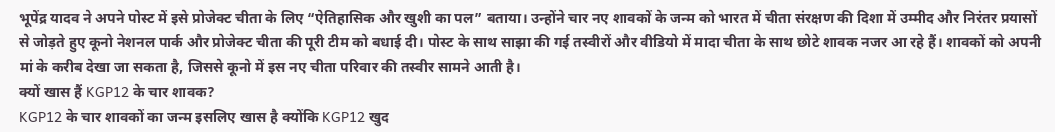भूपेंद्र यादव ने अपने पोस्ट में इसे प्रोजेक्ट चीता के लिए “ऐतिहासिक और खुशी का पल” बताया। उन्होंने चार नए शावकों के जन्म को भारत में चीता संरक्षण की दिशा में उम्मीद और निरंतर प्रयासों से जोड़ते हुए कूनो नेशनल पार्क और प्रोजेक्ट चीता की पूरी टीम को बधाई दी। पोस्ट के साथ साझा की गई तस्वीरों और वीडियो में मादा चीता के साथ छोटे शावक नजर आ रहे हैं। शावकों को अपनी मां के करीब देखा जा सकता है, जिससे कूनो में इस नए चीता परिवार की तस्वीर सामने आती है।
क्यों खास हैं KGP12 के चार शावक?
KGP12 के चार शावकों का जन्म इसलिए खास है क्योंकि KGP12 खुद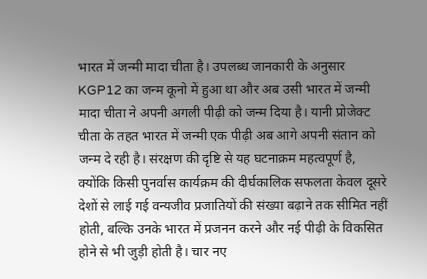भारत में जन्मी मादा चीता है। उपलब्ध जानकारी के अनुसार KGP12 का जन्म कूनो में हुआ था और अब उसी भारत में जन्मी मादा चीता ने अपनी अगली पीढ़ी को जन्म दिया है। यानी प्रोजेक्ट चीता के तहत भारत में जन्मी एक पीढ़ी अब आगे अपनी संतान को जन्म दे रही है। संरक्षण की दृष्टि से यह घटनाक्रम महत्वपूर्ण है, क्योंकि किसी पुनर्वास कार्यक्रम की दीर्घकालिक सफलता केवल दूसरे देशों से लाई गई वन्यजीव प्रजातियों की संख्या बढ़ाने तक सीमित नहीं होती, बल्कि उनके भारत में प्रजनन करने और नई पीढ़ी के विकसित होने से भी जुड़ी होती है। चार नए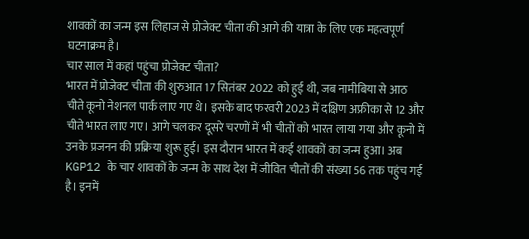शावकों का जन्म इस लिहाज से प्रोजेक्ट चीता की आगे की यात्रा के लिए एक महत्वपूर्ण घटनाक्रम है।
चार साल में कहां पहुंचा प्रोजेक्ट चीता?
भारत में प्रोजेक्ट चीता की शुरुआत 17 सितंबर 2022 को हुई थी, जब नामीबिया से आठ चीते कूनो नेशनल पार्क लाए गए थे। इसके बाद फरवरी 2023 में दक्षिण अफ्रीका से 12 और चीते भारत लाए गए। आगे चलकर दूसरे चरणों में भी चीतों को भारत लाया गया और कूनो में उनके प्रजनन की प्रक्रिया शुरू हुई। इस दौरान भारत में कई शावकों का जन्म हुआ। अब KGP12 के चार शावकों के जन्म के साथ देश में जीवित चीतों की संख्या 56 तक पहुंच गई है। इनमें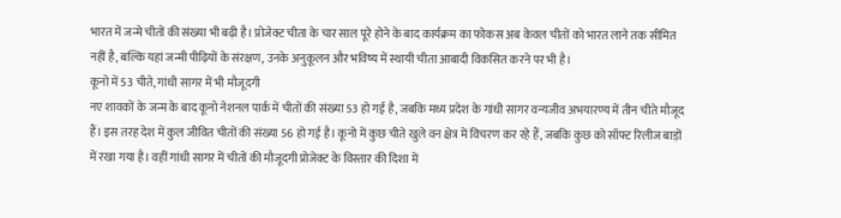भारत में जन्मे चीतों की संख्या भी बढ़ी है। प्रोजेक्ट चीता के चार साल पूरे होने के बाद कार्यक्रम का फोकस अब केवल चीतों को भारत लाने तक सीमित नहीं है, बल्कि यहां जन्मी पीढ़ियों के संरक्षण, उनके अनुकूलन और भविष्य में स्थायी चीता आबादी विकसित करने पर भी है।
कूनो में 53 चीते, गांधी सागर में भी मौजूदगी
नए शावकों के जन्म के बाद कूनो नेशनल पार्क में चीतों की संख्या 53 हो गई है, जबकि मध्य प्रदेश के गांधी सागर वन्यजीव अभयारण्य में तीन चीते मौजूद हैं। इस तरह देश में कुल जीवित चीतों की संख्या 56 हो गई है। कूनो में कुछ चीते खुले वन क्षेत्र में विचरण कर रहे हैं, जबकि कुछ को सॉफ्ट रिलीज बाड़ों में रखा गया है। वहीं गांधी सागर में चीतों की मौजूदगी प्रोजेक्ट के विस्तार की दिशा में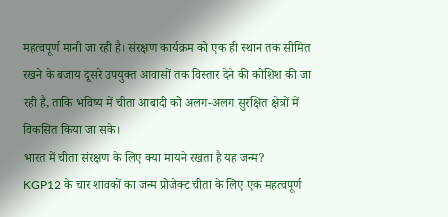महत्वपूर्ण मानी जा रही है। संरक्षण कार्यक्रम को एक ही स्थान तक सीमित रखने के बजाय दूसरे उपयुक्त आवासों तक विस्तार देने की कोशिश की जा रही है, ताकि भविष्य में चीता आबादी को अलग-अलग सुरक्षित क्षेत्रों में विकसित किया जा सके।
भारत में चीता संरक्षण के लिए क्या मायने रखता है यह जन्म?
KGP12 के चार शावकों का जन्म प्रोजेक्ट चीता के लिए एक महत्वपूर्ण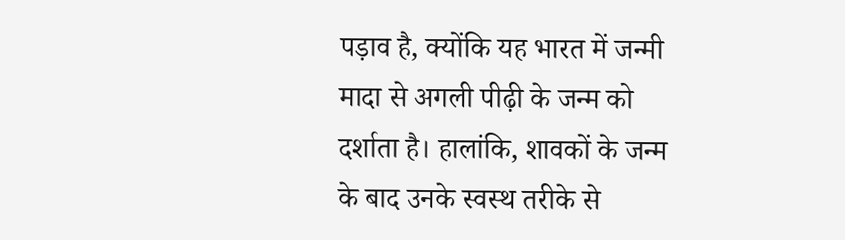पड़ाव है, क्योंकि यह भारत में जन्मी मादा से अगली पीढ़ी के जन्म को दर्शाता है। हालांकि, शावकों के जन्म के बाद उनके स्वस्थ तरीके से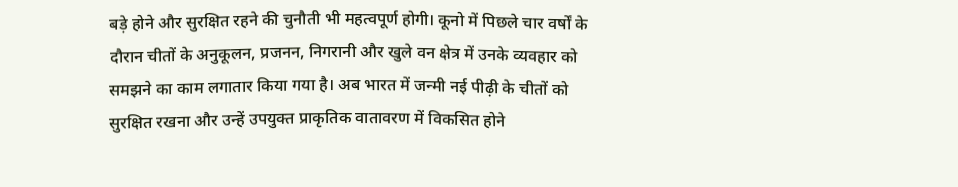बड़े होने और सुरक्षित रहने की चुनौती भी महत्वपूर्ण होगी। कूनो में पिछले चार वर्षों के दौरान चीतों के अनुकूलन, प्रजनन, निगरानी और खुले वन क्षेत्र में उनके व्यवहार को समझने का काम लगातार किया गया है। अब भारत में जन्मी नई पीढ़ी के चीतों को सुरक्षित रखना और उन्हें उपयुक्त प्राकृतिक वातावरण में विकसित होने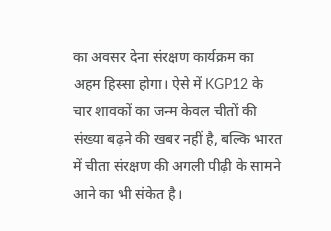का अवसर देना संरक्षण कार्यक्रम का अहम हिस्सा होगा। ऐसे में KGP12 के चार शावकों का जन्म केवल चीतों की संख्या बढ़ने की खबर नहीं है, बल्कि भारत में चीता संरक्षण की अगली पीढ़ी के सामने आने का भी संकेत है।